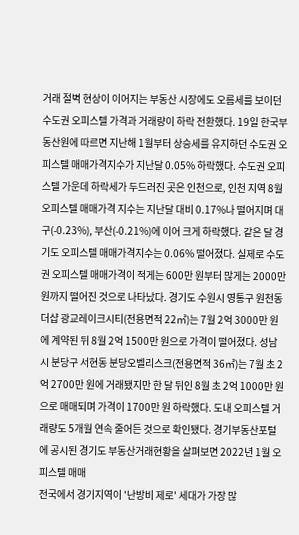거래 절벽 현상이 이어지는 부동산 시장에도 오름세를 보이던 수도권 오피스텔 가격과 거래량이 하락 전환했다. 19일 한국부동산원에 따르면 지난해 1월부터 상승세를 유지하던 수도권 오피스텔 매매가격지수가 지난달 0.05% 하락했다. 수도권 오피스텔 가운데 하락세가 두드러진 곳은 인천으로, 인천 지역 8월 오피스텔 매매가격 지수는 지난달 대비 0.17%나 떨어지며 대구(-0.23%), 부산(-0.21%)에 이어 크게 하락했다. 같은 달 경기도 오피스텔 매매가격지수는 0.06% 떨어졌다. 실제로 수도권 오피스텔 매매가격이 적게는 600만 원부터 많게는 2000만 원까지 떨어진 것으로 나타났다. 경기도 수원시 영통구 원천동 더샵 광교레이크시티(전용면적 22㎡)는 7월 2억 3000만 원에 계약된 뒤 8월 2억 1500만 원으로 가격이 떨어졌다. 성남시 분당구 서현동 분당오벨리스크(전용면적 36㎡)는 7월 초 2억 2700만 원에 거래됐지만 한 달 뒤인 8월 초 2억 1000만 원으로 매매되며 가격이 1700만 원 하락했다. 도내 오피스텔 거래량도 5개월 연속 줄어든 것으로 확인됐다. 경기부동산포털에 공시된 경기도 부동산거래현황을 살펴보면 2022년 1월 오피스텔 매매
전국에서 경기지역이 '난방비 제로' 세대가 가장 많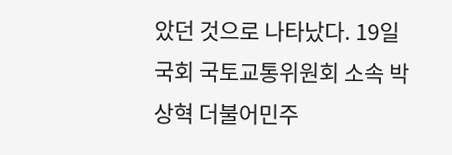았던 것으로 나타났다. 19일 국회 국토교통위원회 소속 박상혁 더불어민주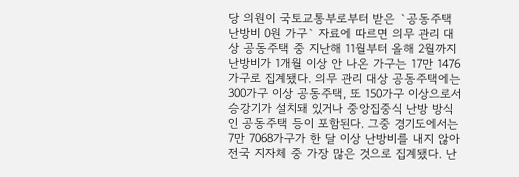당 의원이 국토교통부로부터 받은 `공동주택 난방비 0원 가구` 자료에 따르면 의무 관리 대상 공동주택 중 지난해 11월부터 올해 2월까지 난방비가 1개월 이상 안 나온 가구는 17만 1476가구로 집계됐다. 의무 관리 대상 공동주택에는 300가구 이상 공동주택, 또 150가구 이상으로서 승강기가 설치돼 있거나 중앙집중식 난방 방식인 공동주택 등이 포함된다. 그중 경기도에서는 7만 7068가구가 한 달 이상 난방비를 내지 않아 전국 지자체 중 가장 많은 것으로 집계됐다. 난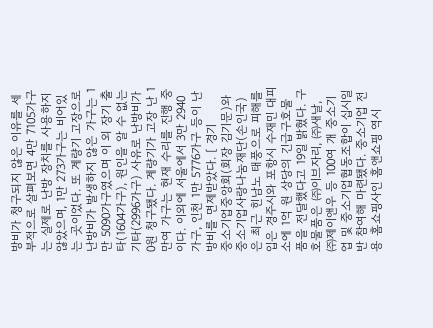방비가 청구되지 않은 이유를 세부적으로 살펴보면 4만 7105가구는 실제로 난방 장치를 사용하지 않았으며, 1만 273가구는 비어있는 곳이었다. 또 계량기 고장으로 난방비가 발생하지 않은 가구는 1만 5090가구였으며 이 외 장기 출타(1604가구), 원인을 알 수 없는 기타(2996가구) 사유로 난방비가 0원 청구됐다. 계량기가 고장 난 1만여 가구는 현재 수리를 진행 중이다. 이외에 서울에서 3만 2940가구, 인천 1만 5776가구 등이 난방비를 면제받았다. [ 경기
중소기업중앙회(회장 김기문)와 중소기업사랑나눔재단(손인국)은 최근 힌남노 태풍으로 피해를 입은 경주시와 포항시 수재민 대피소에 1억 원 상당의 긴급구호물품을 전달했다고 19일 밝혔다. 구호물품은 ㈜이브자리, ㈜새날, ㈜제이앤우 등 100여 개 중소기업 및 중소기업협동조합이 십시일반 참여해 마련됐다. 중소기업 전용 홈쇼핑사인 홈앤쇼핑 역시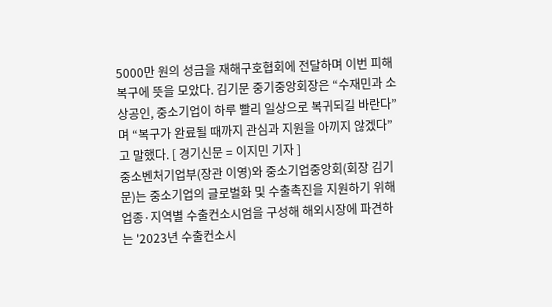5000만 원의 성금을 재해구호협회에 전달하며 이번 피해 복구에 뜻을 모았다. 김기문 중기중앙회장은 “수재민과 소상공인, 중소기업이 하루 빨리 일상으로 복귀되길 바란다”며 “복구가 완료될 때까지 관심과 지원을 아끼지 않겠다”고 말했다. [ 경기신문 = 이지민 기자 ]
중소벤처기업부(장관 이영)와 중소기업중앙회(회장 김기문)는 중소기업의 글로벌화 및 수출촉진을 지원하기 위해 업종·지역별 수출컨소시엄을 구성해 해외시장에 파견하는 '2023년 수출컨소시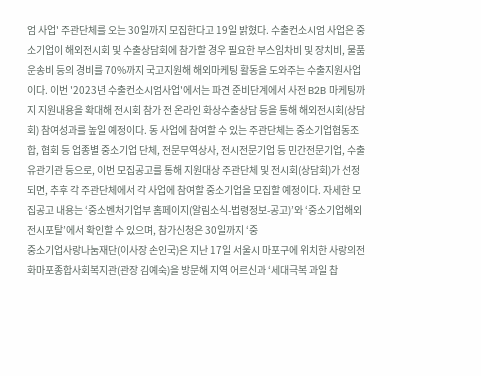엄 사업' 주관단체를 오는 30일까지 모집한다고 19일 밝혔다. 수출컨소시엄 사업은 중소기업이 해외전시회 및 수출상담회에 참가할 경우 필요한 부스임차비 및 장치비, 물품운송비 등의 경비를 70%까지 국고지원해 해외마케팅 활동을 도와주는 수출지원사업이다. 이번 '2023년 수출컨소시엄사업'에서는 파견 준비단계에서 사전 B2B 마케팅까지 지원내용을 확대해 전시회 참가 전 온라인 화상수출상담 등을 통해 해외전시회(상담회) 참여성과를 높일 예정이다. 동 사업에 참여할 수 있는 주관단체는 중소기업협동조합, 협회 등 업종별 중소기업 단체, 전문무역상사, 전시전문기업 등 민간전문기업, 수출유관기관 등으로, 이번 모집공고를 통해 지원대상 주관단체 및 전시회(상담회)가 선정 되면, 추후 각 주관단체에서 각 사업에 참여할 중소기업을 모집할 예정이다. 자세한 모집공고 내용는 ‘중소벤처기업부 홈페이지(알림소식-법령정보-공고)’와 ‘중소기업해외전시포탈’에서 확인할 수 있으며, 참가신청은 30일까지 ‘중
중소기업사랑나눔재단(이사장 손인국)은 지난 17일 서울시 마포구에 위치한 사랑의전화마포종합사회복지관(관장 김예숙)을 방문해 지역 어르신과 ‘세대극복 과일 찹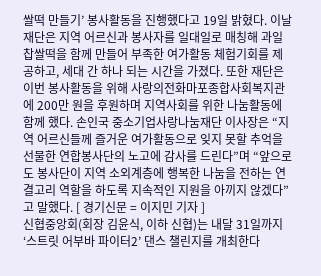쌀떡 만들기’ 봉사활동을 진행했다고 19일 밝혔다. 이날 재단은 지역 어르신과 봉사자를 일대일로 매칭해 과일 찹쌀떡을 함께 만들어 부족한 여가활동 체험기회를 제공하고, 세대 간 하나 되는 시간을 가졌다. 또한 재단은 이번 봉사활동을 위해 사랑의전화마포종합사회복지관에 200만 원을 후원하며 지역사회를 위한 나눔활동에 함께 했다. 손인국 중소기업사랑나눔재단 이사장은 “지역 어르신들께 즐거운 여가활동으로 잊지 못할 추억을 선물한 연합봉사단의 노고에 감사를 드린다”며 “앞으로도 봉사단이 지역 소외계층에 행복한 나눔을 전하는 연결고리 역할을 하도록 지속적인 지원을 아끼지 않겠다”고 말했다. [ 경기신문 = 이지민 기자 ]
신협중앙회(회장 김윤식, 이하 신협)는 내달 31일까지 ‘스트릿 어부바 파이터2’ 댄스 챌린지를 개최한다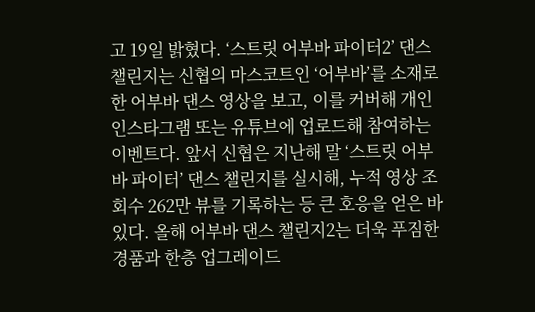고 19일 밝혔다. ‘스트릿 어부바 파이터2’ 댄스 챌린지는 신협의 마스코트인 ‘어부바’를 소재로 한 어부바 댄스 영상을 보고, 이를 커버해 개인 인스타그램 또는 유튜브에 업로드해 참여하는 이벤트다. 앞서 신협은 지난해 말 ‘스트릿 어부바 파이터’ 댄스 챌린지를 실시해, 누적 영상 조회수 262만 뷰를 기록하는 등 큰 호응을 얻은 바 있다. 올해 어부바 댄스 챌린지2는 더욱 푸짐한 경품과 한층 업그레이드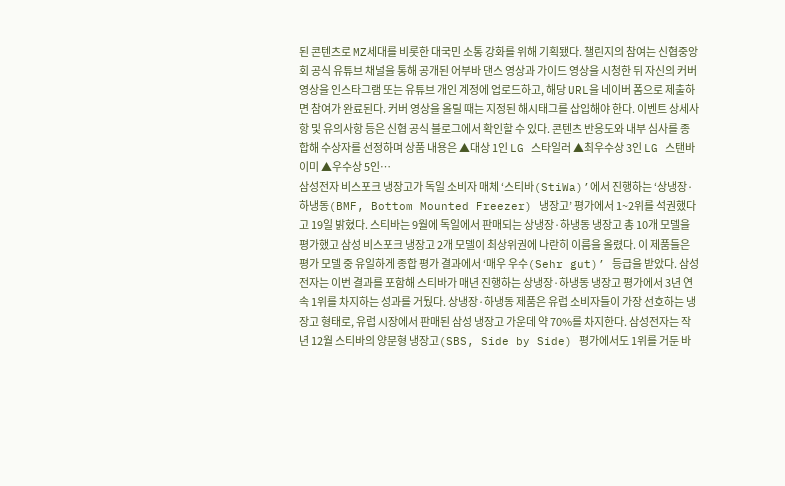된 콘텐츠로 MZ세대를 비롯한 대국민 소통 강화를 위해 기획됐다. 챌린지의 참여는 신협중앙회 공식 유튜브 채널을 통해 공개된 어부바 댄스 영상과 가이드 영상을 시청한 뒤 자신의 커버 영상을 인스타그램 또는 유튜브 개인 계정에 업로드하고, 해당 URL을 네이버 폼으로 제출하면 참여가 완료된다. 커버 영상을 올릴 때는 지정된 해시태그를 삽입해야 한다. 이벤트 상세사항 및 유의사항 등은 신협 공식 블로그에서 확인할 수 있다. 콘텐츠 반응도와 내부 심사를 종합해 수상자를 선정하며 상품 내용은 ▲대상 1인 LG 스타일러 ▲최우수상 3인 LG 스탠바이미 ▲우수상 5인…
삼성전자 비스포크 냉장고가 독일 소비자 매체 ‘스티바(StiWa)’에서 진행하는 ‘상냉장·하냉동(BMF, Bottom Mounted Freezer) 냉장고’ 평가에서 1~2위를 석권했다고 19일 밝혔다. 스티바는 9월에 독일에서 판매되는 상냉장·하냉동 냉장고 총 10개 모델을 평가했고 삼성 비스포크 냉장고 2개 모델이 최상위권에 나란히 이름을 올렸다. 이 제품들은 평가 모델 중 유일하게 종합 평가 결과에서 ‘매우 우수(Sehr gut)’ 등급을 받았다. 삼성전자는 이번 결과를 포함해 스티바가 매년 진행하는 상냉장·하냉동 냉장고 평가에서 3년 연속 1위를 차지하는 성과를 거뒀다. 상냉장·하냉동 제품은 유럽 소비자들이 가장 선호하는 냉장고 형태로, 유럽 시장에서 판매된 삼성 냉장고 가운데 약 70%를 차지한다. 삼성전자는 작년 12월 스티바의 양문형 냉장고(SBS, Side by Side) 평가에서도 1위를 거둔 바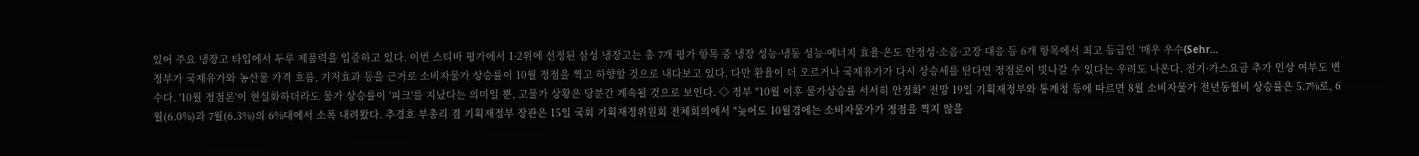있어 주요 냉장고 타입에서 두루 제품력을 입증하고 있다. 이번 스티바 평가에서 1·2위에 선정된 삼성 냉장고는 총 7개 평가 항목 중 냉장 성능·냉동 성능·에너지 효율·온도 안정성·소음·고장 대응 등 6개 항목에서 최고 등급인 ‘매우 우수(Sehr…
정부가 국제유가와 농산물 가격 흐름, 기저효과 등을 근거로 소비자물가 상승률이 10월 정점을 찍고 하향할 것으로 내다보고 있다. 다만 환율이 더 오르거나 국제유가가 다시 상승세를 탄다면 정점론이 빗나갈 수 있다는 우려도 나온다. 전기·가스요금 추가 인상 여부도 변수다. '10월 정점론'이 현실화하더라도 물가 상승률이 '피크'를 지났다는 의미일 뿐, 고물가 상황은 당분간 계속될 것으로 보인다. ◇ 정부 "10월 이후 물가상승률 서서히 안정화" 전망 19일 기획재정부와 통계청 등에 따르면 8월 소비자물가 전년동월비 상승률은 5.7%로, 6월(6.0%)과 7월(6.3%)의 6%대에서 소폭 내려왔다. 추경호 부총리 겸 기획재정부 장관은 15일 국회 기획재정위원회 전체회의에서 "늦어도 10월경에는 소비자물가가 정점을 찍지 않을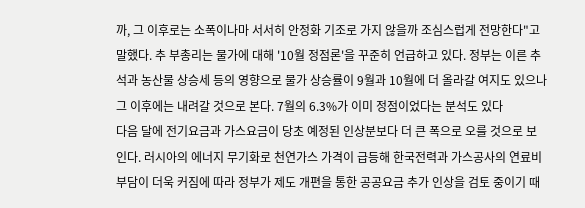까, 그 이후로는 소폭이나마 서서히 안정화 기조로 가지 않을까 조심스럽게 전망한다"고 말했다. 추 부총리는 물가에 대해 '10월 정점론'을 꾸준히 언급하고 있다. 정부는 이른 추석과 농산물 상승세 등의 영향으로 물가 상승률이 9월과 10월에 더 올라갈 여지도 있으나 그 이후에는 내려갈 것으로 본다. 7월의 6.3%가 이미 정점이었다는 분석도 있다
다음 달에 전기요금과 가스요금이 당초 예정된 인상분보다 더 큰 폭으로 오를 것으로 보인다. 러시아의 에너지 무기화로 천연가스 가격이 급등해 한국전력과 가스공사의 연료비 부담이 더욱 커짐에 따라 정부가 제도 개편을 통한 공공요금 추가 인상을 검토 중이기 때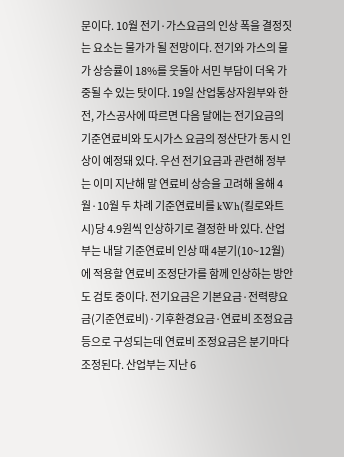문이다. 10월 전기·가스요금의 인상 폭을 결정짓는 요소는 물가가 될 전망이다. 전기와 가스의 물가 상승률이 18%를 웃돌아 서민 부담이 더욱 가중될 수 있는 탓이다. 19일 산업통상자원부와 한전, 가스공사에 따르면 다음 달에는 전기요금의 기준연료비와 도시가스 요금의 정산단가 동시 인상이 예정돼 있다. 우선 전기요금과 관련해 정부는 이미 지난해 말 연료비 상승을 고려해 올해 4월·10월 두 차례 기준연료비를 kWh(킬로와트시)당 4.9원씩 인상하기로 결정한 바 있다. 산업부는 내달 기준연료비 인상 때 4분기(10~12월)에 적용할 연료비 조정단가를 함께 인상하는 방안도 검토 중이다. 전기요금은 기본요금·전력량요금(기준연료비)·기후환경요금·연료비 조정요금 등으로 구성되는데 연료비 조정요금은 분기마다 조정된다. 산업부는 지난 6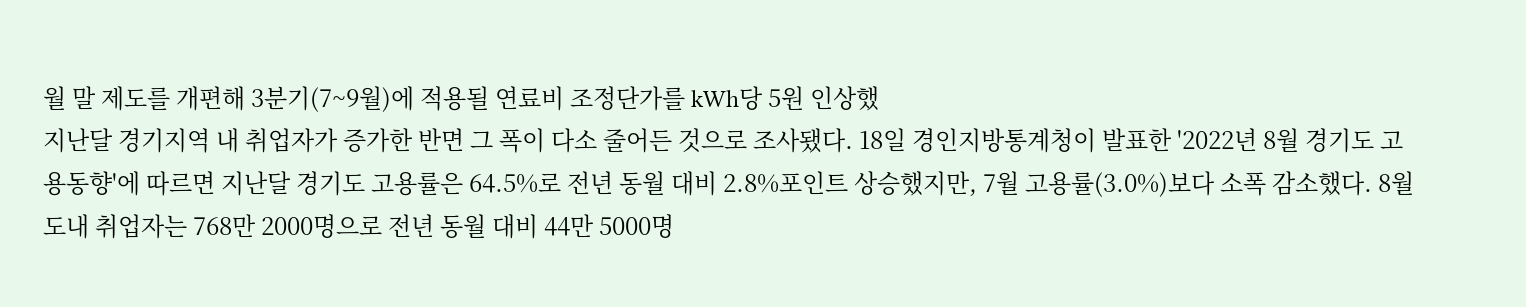월 말 제도를 개편해 3분기(7~9월)에 적용될 연료비 조정단가를 kWh당 5원 인상했
지난달 경기지역 내 취업자가 증가한 반면 그 폭이 다소 줄어든 것으로 조사됐다. 18일 경인지방통계청이 발표한 '2022년 8월 경기도 고용동향'에 따르면 지난달 경기도 고용률은 64.5%로 전년 동월 대비 2.8%포인트 상승했지만, 7월 고용률(3.0%)보다 소폭 감소했다. 8월 도내 취업자는 768만 2000명으로 전년 동월 대비 44만 5000명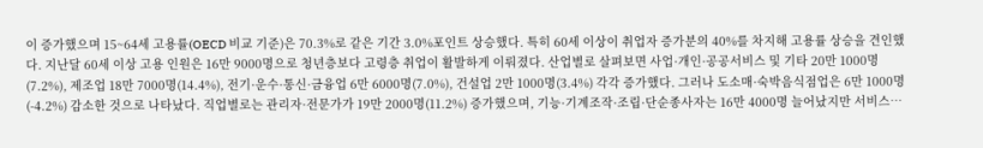이 증가했으며 15~64세 고용률(OECD 비교 기준)은 70.3%로 같은 기간 3.0%포인트 상승했다. 특히 60세 이상이 취업자 증가분의 40%를 차지해 고용률 상승을 견인했다. 지난달 60세 이상 고용 인원은 16만 9000명으로 청년층보다 고령층 취업이 활발하게 이뤄졌다. 산업별로 살펴보면 사업·개인·공공서비스 및 기타 20만 1000명(7.2%), 제조업 18만 7000명(14.4%), 전기·운수·통신·금융업 6만 6000명(7.0%), 건설업 2만 1000명(3.4%) 각각 증가했다. 그러나 도소매·숙박음식점업은 6만 1000명(-4.2%) 감소한 것으로 나타났다. 직업별로는 관리자·전문가가 19만 2000명(11.2%) 증가했으며, 기능·기계조작·조립·단순종사자는 16만 4000명 늘어났지만 서비스…